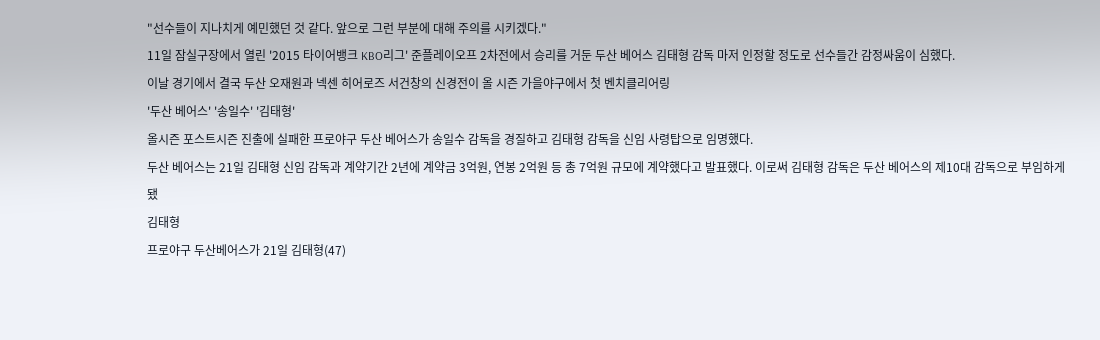"선수들이 지나치게 예민했던 것 같다. 앞으로 그런 부분에 대해 주의를 시키겠다."
11일 잠실구장에서 열린 '2015 타이어뱅크 KBO리그' 준플레이오프 2차전에서 승리를 거둔 두산 베어스 김태형 감독 마저 인정할 정도로 선수들간 감정싸움이 심했다.
이날 경기에서 결국 두산 오재원과 넥센 히어로즈 서건창의 신경전이 올 시즌 가을야구에서 첫 벤치클리어링
'두산 베어스' '송일수' '김태형'
올시즌 포스트시즌 진출에 실패한 프로야구 두산 베어스가 송일수 감독을 경질하고 김태형 감독을 신임 사령탑으로 임명했다.
두산 베어스는 21일 김태형 신임 감독과 계약기간 2년에 계약금 3억원, 연봉 2억원 등 총 7억원 규모에 계약했다고 발표했다. 이로써 김태형 감독은 두산 베어스의 제10대 감독으로 부임하게 됐
김태형
프로야구 두산베어스가 21일 김태형(47)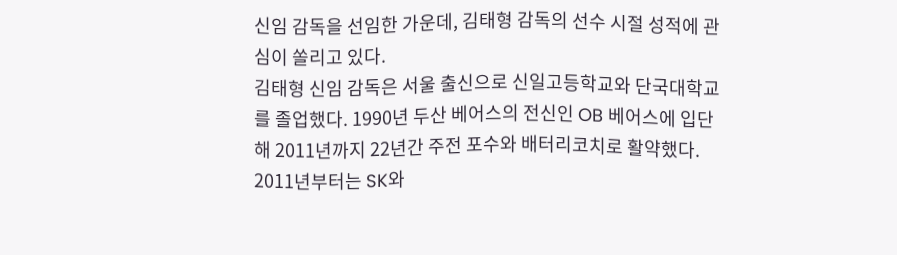신임 감독을 선임한 가운데, 김태형 감독의 선수 시절 성적에 관심이 쏠리고 있다.
김태형 신임 감독은 서울 출신으로 신일고등학교와 단국대학교를 졸업했다. 1990년 두산 베어스의 전신인 OB 베어스에 입단해 2011년까지 22년간 주전 포수와 배터리코치로 활약했다. 2011년부터는 SK와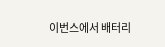이번스에서 배터리